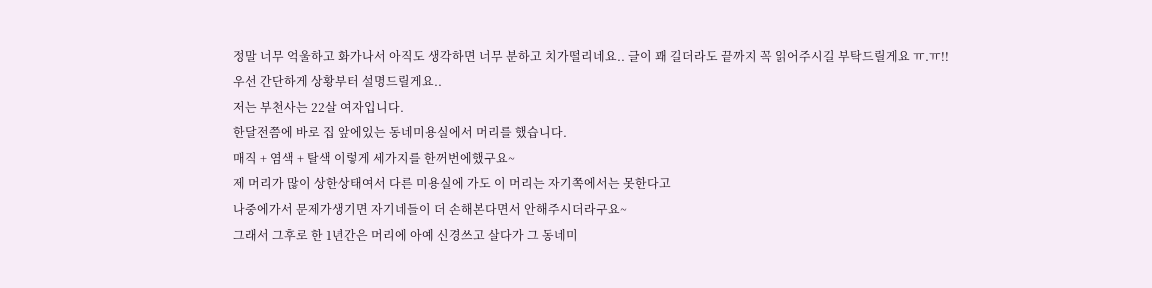정말 너무 억울하고 화가나서 아직도 생각하면 너무 분하고 치가떨리네요.. 글이 꽤 길더라도 끝까지 꼭 읽어주시길 부탁드릴게요 ㅠ.ㅠ!!
우선 간단하게 상황부터 설명드릴게요..
저는 부천사는 22살 여자입니다.
한달전쯤에 바로 집 앞에있는 동네미용실에서 머리를 했습니다.
매직 + 염색 + 탈색 이렇게 세가지를 한꺼번에했구요~
제 머리가 많이 상한상태여서 다른 미용실에 가도 이 머리는 자기쪽에서는 못한다고
나중에가서 문제가생기면 자기네들이 더 손해본다면서 안해주시더라구요~
그래서 그후로 한 1년간은 머리에 아예 신경쓰고 살다가 그 동네미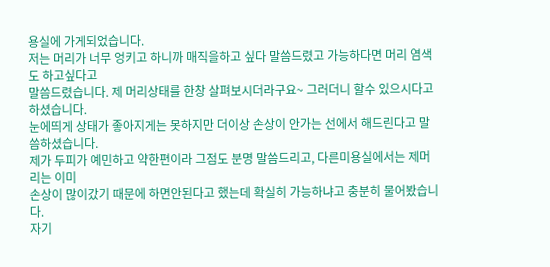용실에 가게되었습니다.
저는 머리가 너무 엉키고 하니까 매직을하고 싶다 말씀드렸고 가능하다면 머리 염색도 하고싶다고
말씀드렸습니다. 제 머리상태를 한창 살펴보시더라구요~ 그러더니 할수 있으시다고 하셨습니다.
눈에띄게 상태가 좋아지게는 못하지만 더이상 손상이 안가는 선에서 해드린다고 말씀하셨습니다.
제가 두피가 예민하고 약한편이라 그점도 분명 말씀드리고, 다른미용실에서는 제머리는 이미
손상이 많이갔기 때문에 하면안된다고 했는데 확실히 가능하냐고 충분히 물어봤습니다.
자기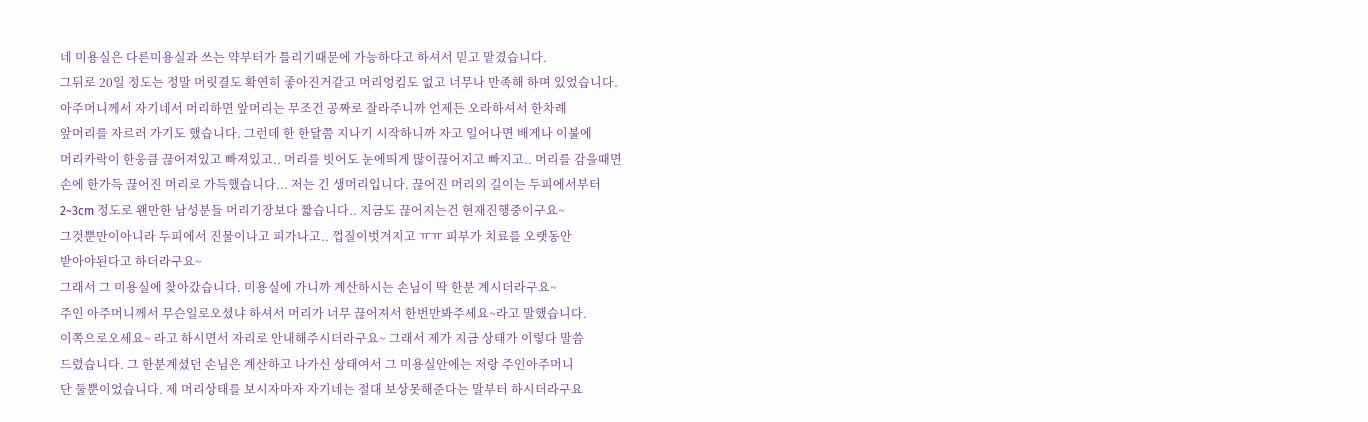네 미용실은 다른미용실과 쓰는 약부터가 틀리기때문에 가능하다고 하셔서 믿고 맡겼습니다.
그뒤로 20일 정도는 정말 머릿결도 확연히 좋아진거같고 머리엉킴도 없고 너무나 만족해 하며 있었습니다.
아주머니께서 자기네서 머리하면 앞머리는 무조건 공짜로 잘라주니까 언제든 오라하셔서 한차례
앞머리를 자르러 가기도 했습니다. 그런데 한 한달쯤 지나기 시작하니까 자고 일어나면 배게나 이불에
머리카락이 한웅큼 끊어져있고 빠져있고.. 머리를 빗어도 눈에띄게 많이끊어지고 빠지고.. 머리를 감을때면
손에 한가득 끊어진 머리로 가득했습니다... 저는 긴 생머리입니다. 끊어진 머리의 길이는 두피에서부터
2~3cm 정도로 왠만한 남성분들 머리기장보다 짧습니다.. 지금도 끊어지는건 현재진행중이구요~
그것뿐만이아니라 두피에서 진물이나고 피가나고.. 껍질이벗겨지고 ㅠㅠ 피부가 치료를 오랫동안
받아야된다고 하더라구요~
그래서 그 미용실에 찾아갔습니다. 미용실에 가니까 계산하시는 손님이 딱 한분 계시더라구요~
주인 아주머니께서 무슨일로오셨냐 하셔서 머리가 너무 끊어져서 한번만봐주세요~라고 말했습니다.
이쪽으로오세요~ 라고 하시면서 자리로 안내해주시더라구요~ 그래서 제가 지금 상태가 이렇다 말씀
드렸습니다. 그 한분계셨던 손님은 계산하고 나가신 상태여서 그 미용실안에는 저랑 주인아주머니
단 둘뿐이었습니다. 제 머리상태를 보시자마자 자기네는 절대 보상못해준다는 말부터 하시더라구요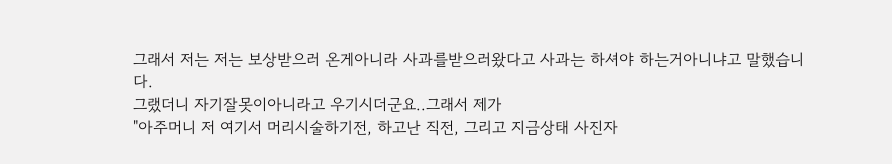그래서 저는 저는 보상받으러 온게아니라 사과를받으러왔다고 사과는 하셔야 하는거아니냐고 말했습니
다.
그랬더니 자기잘못이아니라고 우기시더군요..그래서 제가
"아주머니 저 여기서 머리시술하기전, 하고난 직전, 그리고 지금상태 사진자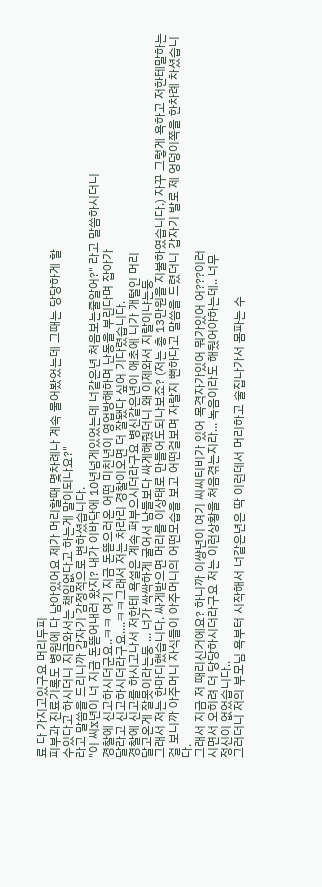료 다 가지고있구요 머리두피
피부과 진료기록도 병원에 다 남아있어요 제가 머리할때 몇차례나 계속 물어봤었는데 그때는 당당하게 할
수있다고 하시더니 지금와서는 책임없다고 하는게 말이되나요?"
라고 말씀을 드리니까 갑자기 감정적으로 변하셨습니다.
"이 씨x년이 너 지금 돈뜯어내러 왔지? 내가 이바닥에 10년넘게있었는데 너같은년 처음보는줄알어?" 라고 말씀하시더니
경찰에 신고하시더군요..ㅋㅋ 여기 지금 돈뜯으러온 어떤 미친년이 영업방해하며 난동을 부린다며 잡아가
달라고 신고하시더라구요....ㅋㅋ그래서 저는 차라리 경찰이오면 더 잘됐다 싶어 기다렸습니다.
경찰에 신고를 하시고나서 저한테 욕설은 계속 퍼부으시더라구요 병신같은년이 애초에 니가 개털인 머리
달고온게 잘못이라는둥 ... 너가 싹싹하게 굴어서 남들보다 싸게해줬더니 왜 이제와서 지랄이냐는둥
그래서 저는 한마디했습니다. 싸게받으면 머리를 이상태로 만들어도되나보죠? (저는 총 13만원을 지불하였습니다.) 자꾸 그렇게 욕하고 저한테말하는걸 보니까 아주머니 자식들이 아주머니의 어떤모습을 보고 어떤걸보며 자랄지 뻔하다고 말씀을 드렸더니 갑자기 발로 제 엉덩이쪽을 한차례 차셨습니다.
그래서 지금 저 때리신거에요? 하니까 이썅년이 여기 씨씨티비가 있어 목격자가있어 뭐가있어 어???이러
시면서 오히려 더 당당하시더라구요 저는 이런상황을 처음겪는지라... 녹음이라도 해뒀어야하는데.. 너무
정신이 없었습니다..
그러더니 저의 부모님 욕부터 시작해서 너같은년은 딱 이런데서 머리하고 술집나가서 몸파는 수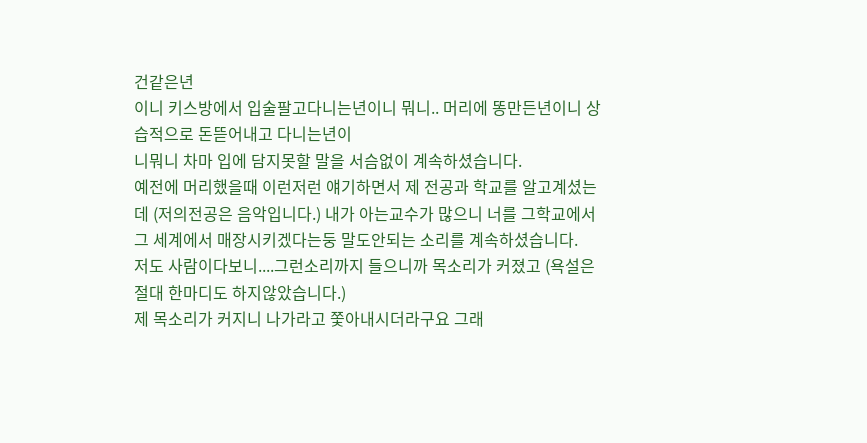건같은년
이니 키스방에서 입술팔고다니는년이니 뭐니.. 머리에 똥만든년이니 상습적으로 돈뜯어내고 다니는년이
니뭐니 차마 입에 담지못할 말을 서슴없이 계속하셨습니다.
예전에 머리했을때 이런저런 얘기하면서 제 전공과 학교를 알고계셨는데 (저의전공은 음악입니다.) 내가 아는교수가 많으니 너를 그학교에서 그 세계에서 매장시키겠다는둥 말도안되는 소리를 계속하셨습니다.
저도 사람이다보니....그런소리까지 들으니까 목소리가 커졌고 (욕설은 절대 한마디도 하지않았습니다.)
제 목소리가 커지니 나가라고 쫓아내시더라구요 그래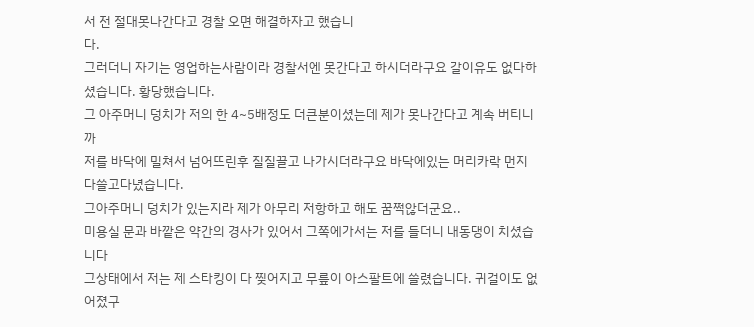서 전 절대못나간다고 경찰 오면 해결하자고 했습니
다.
그러더니 자기는 영업하는사람이라 경찰서엔 못간다고 하시더라구요 갈이유도 없다하셨습니다. 황당했습니다.
그 아주머니 덩치가 저의 한 4~5배정도 더큰분이셨는데 제가 못나간다고 계속 버티니까
저를 바닥에 밀쳐서 넘어뜨린후 질질끌고 나가시더라구요 바닥에있는 머리카락 먼지 다쓸고다녔습니다.
그아주머니 덩치가 있는지라 제가 아무리 저항하고 해도 꿈쩍않더군요..
미용실 문과 바깥은 약간의 경사가 있어서 그쪽에가서는 저를 들더니 내동댕이 치셨습니다
그상태에서 저는 제 스타킹이 다 찢어지고 무릎이 아스팔트에 쓸렸습니다. 귀걸이도 없어졌구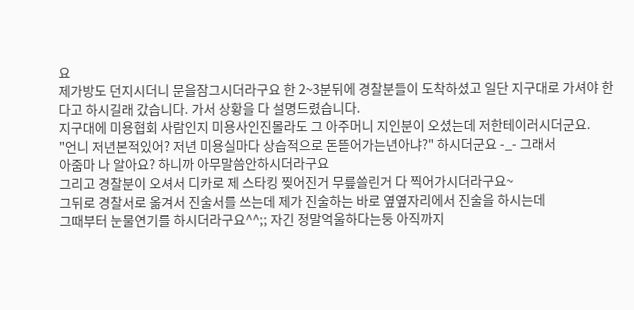요
제가방도 던지시더니 문을잠그시더라구요 한 2~3분뒤에 경찰분들이 도착하셨고 일단 지구대로 가셔야 한
다고 하시길래 갔습니다. 가서 상황을 다 설명드렸습니다.
지구대에 미용협회 사람인지 미용사인진몰라도 그 아주머니 지인분이 오셨는데 저한테이러시더군요.
"언니 저년본적있어? 저년 미용실마다 상습적으로 돈뜯어가는년아냐?" 하시더군요 -_- 그래서
아줌마 나 알아요? 하니까 아무말씀안하시더라구요
그리고 경찰분이 오셔서 디카로 제 스타킹 찢어진거 무릎쓸린거 다 찍어가시더라구요~
그뒤로 경찰서로 옮겨서 진술서를 쓰는데 제가 진술하는 바로 옆옆자리에서 진술을 하시는데
그때부터 눈물연기를 하시더라구요^^;; 자긴 정말억울하다는둥 아직까지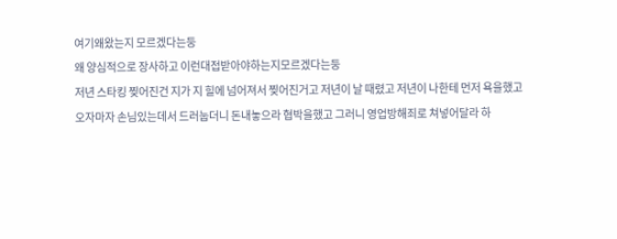여기왜왔는지 모르겠다는둥
왜 양심적으로 장사하고 이런대접받아야하는지모르겠다는둥
저년 스타킹 찢어진건 지가 지 힐에 넘어져서 찢어진거고 저년이 날 때렸고 저년이 나한테 먼저 욕을했고
오자마자 손님있는데서 드러눕더니 돈내놓으라 협박을했고 그러니 영업방해죄로 쳐넣어달라 하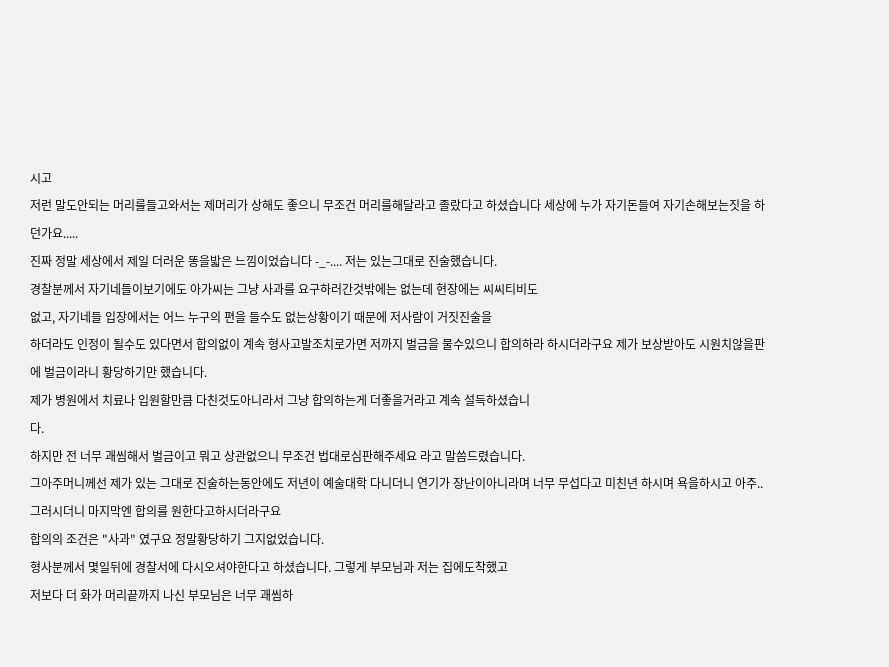시고
저런 말도안되는 머리를들고와서는 제머리가 상해도 좋으니 무조건 머리를해달라고 졸랐다고 하셨습니다 세상에 누가 자기돈들여 자기손해보는짓을 하던가요.....
진짜 정말 세상에서 제일 더러운 똥을밟은 느낌이었습니다 -_-.... 저는 있는그대로 진술했습니다.
경찰분께서 자기네들이보기에도 아가씨는 그냥 사과를 요구하러간것밖에는 없는데 현장에는 씨씨티비도
없고, 자기네들 입장에서는 어느 누구의 편을 들수도 없는상황이기 때문에 저사람이 거짓진술을
하더라도 인정이 될수도 있다면서 합의없이 계속 형사고발조치로가면 저까지 벌금을 물수있으니 합의하라 하시더라구요 제가 보상받아도 시원치않을판에 벌금이라니 황당하기만 했습니다.
제가 병원에서 치료나 입원할만큼 다친것도아니라서 그냥 합의하는게 더좋을거라고 계속 설득하셨습니
다.
하지만 전 너무 괘씸해서 벌금이고 뭐고 상관없으니 무조건 법대로심판해주세요 라고 말씀드렸습니다.
그아주머니께선 제가 있는 그대로 진술하는동안에도 저년이 예술대학 다니더니 연기가 장난이아니라며 너무 무섭다고 미친년 하시며 욕을하시고 아주.. 그러시더니 마지막엔 합의를 원한다고하시더라구요
합의의 조건은 "사과" 였구요 정말황당하기 그지없었습니다.
형사분께서 몇일뒤에 경찰서에 다시오셔야한다고 하셨습니다. 그렇게 부모님과 저는 집에도착했고
저보다 더 화가 머리끝까지 나신 부모님은 너무 괘씸하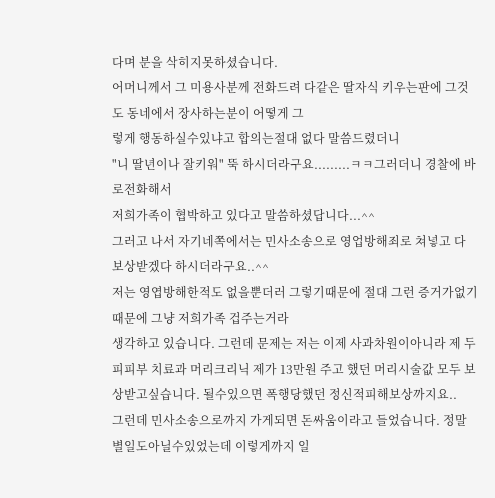다며 분을 삭히지못하셨습니다.
어머니께서 그 미용사분께 전화드려 다같은 딸자식 키우는판에 그것도 동네에서 장사하는분이 어떻게 그
렇게 행동하실수있냐고 합의는절대 없다 말씀드렸더니
"니 딸년이나 잘키워" 뚝 하시더라구요.........ㅋㅋ그러더니 경찰에 바로전화해서
저희가족이 협박하고 있다고 말씀하셨답니다...^^
그러고 나서 자기네쪽에서는 민사소송으로 영업방해죄로 쳐넣고 다 보상받겠다 하시더라구요..^^
저는 영엽방해한적도 없을뿐더러 그렇기때문에 절대 그런 증거가없기때문에 그냥 저희가족 겁주는거라
생각하고 있습니다. 그런데 문제는 저는 이제 사과차원이아니라 제 두피피부 치료과 머리크리닉 제가 13만원 주고 했던 머리시술값 모두 보상받고싶습니다. 될수있으면 폭행당했던 정신적피해보상까지요..
그런데 민사소송으로까지 가게되면 돈싸움이라고 들었습니다. 정말 별일도아닐수있었는데 이렇게까지 일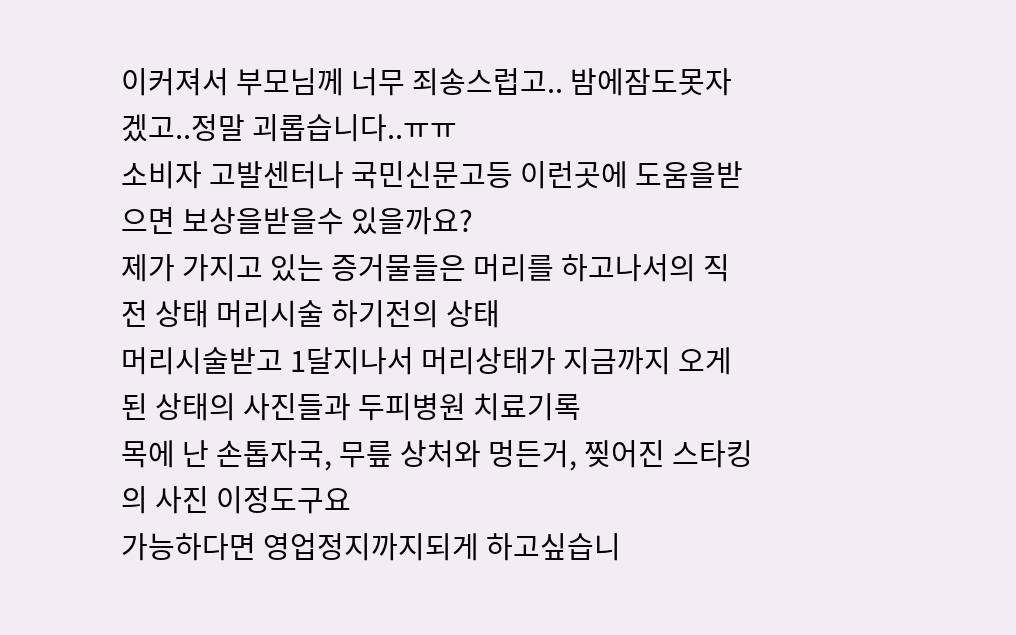이커져서 부모님께 너무 죄송스럽고.. 밤에잠도못자겠고..정말 괴롭습니다..ㅠㅠ
소비자 고발센터나 국민신문고등 이런곳에 도움을받으면 보상을받을수 있을까요?
제가 가지고 있는 증거물들은 머리를 하고나서의 직전 상태 머리시술 하기전의 상태
머리시술받고 1달지나서 머리상태가 지금까지 오게된 상태의 사진들과 두피병원 치료기록
목에 난 손톱자국, 무릎 상처와 멍든거, 찢어진 스타킹의 사진 이정도구요
가능하다면 영업정지까지되게 하고싶습니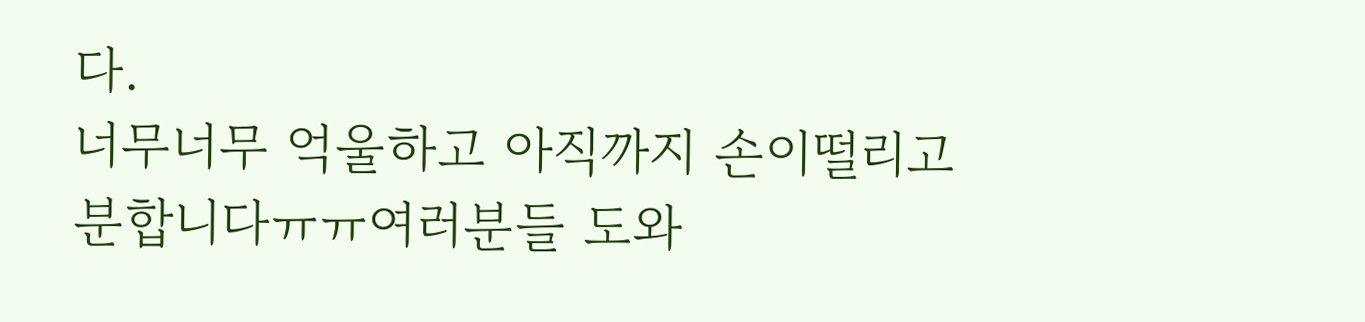다.
너무너무 억울하고 아직까지 손이떨리고 분합니다ㅠㅠ여러분들 도와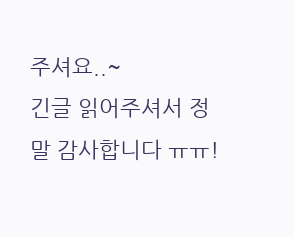주셔요..~
긴글 읽어주셔서 정말 감사합니다 ㅠㅠ!